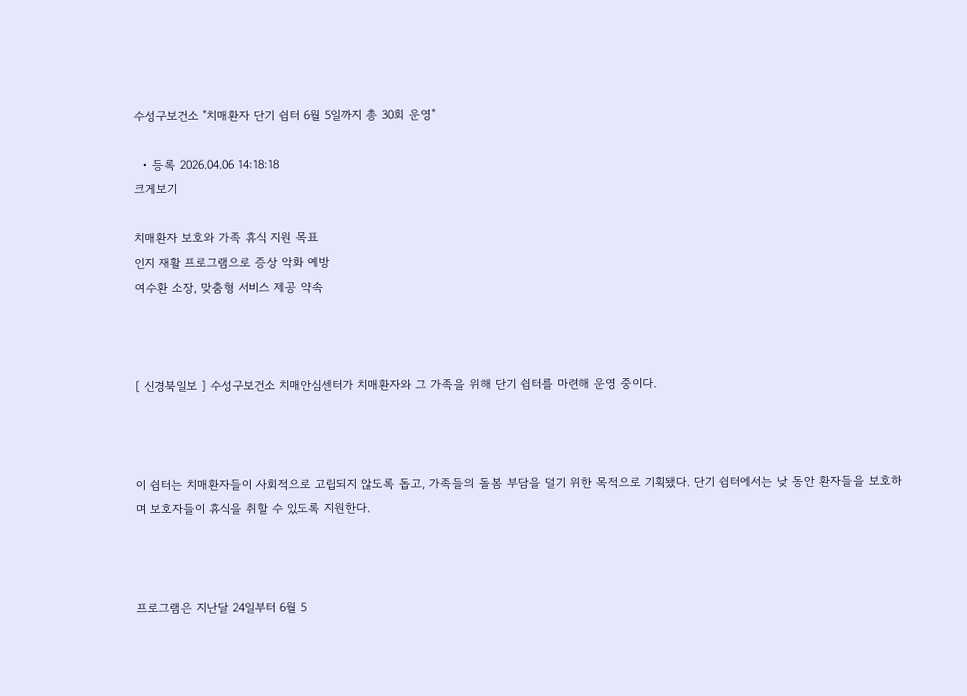수성구보건소 "치매환자 단기 쉼터 6월 5일까지 총 30회 운영"

  • 등록 2026.04.06 14:18:18
크게보기

치매환자 보호와 가족 휴식 지원 목표
인지 재활 프로그램으로 증상 악화 예방
여수환 소장, 맞춤형 서비스 제공 약속



[ 신경북일보 ] 수성구보건소 치매안심센터가 치매환자와 그 가족을 위해 단기 쉼터를 마련해 운영 중이다.



이 쉼터는 치매환자들이 사회적으로 고립되지 않도록 돕고, 가족들의 돌봄 부담을 덜기 위한 목적으로 기획됐다. 단기 쉼터에서는 낮 동안 환자들을 보호하며 보호자들이 휴식을 취할 수 있도록 지원한다.



프로그램은 지난달 24일부터 6월 5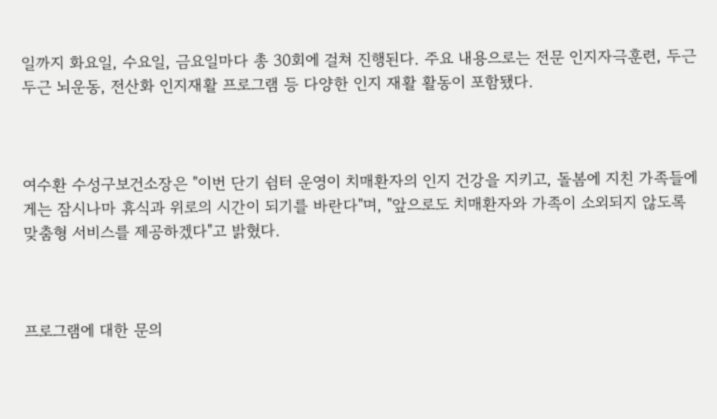일까지 화요일, 수요일, 금요일마다 총 30회에 걸쳐 진행된다. 주요 내용으로는 전문 인지자극훈련, 두근두근 뇌운동, 전산화 인지재활 프로그램 등 다양한 인지 재활 활동이 포함됐다.



여수환 수성구보건소장은 "이번 단기 쉼터 운영이 치매환자의 인지 건강을 지키고, 돌봄에 지친 가족들에게는 잠시나마 휴식과 위로의 시간이 되기를 바란다"며, "앞으로도 치매환자와 가족이 소외되지 않도록 맞춤형 서비스를 제공하겠다"고 밝혔다.



프로그램에 대한 문의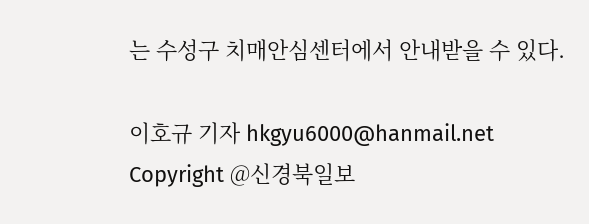는 수성구 치매안심센터에서 안내받을 수 있다.

이호규 기자 hkgyu6000@hanmail.net
Copyright @신경북일보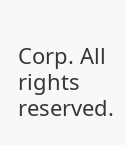Corp. All rights reserved.